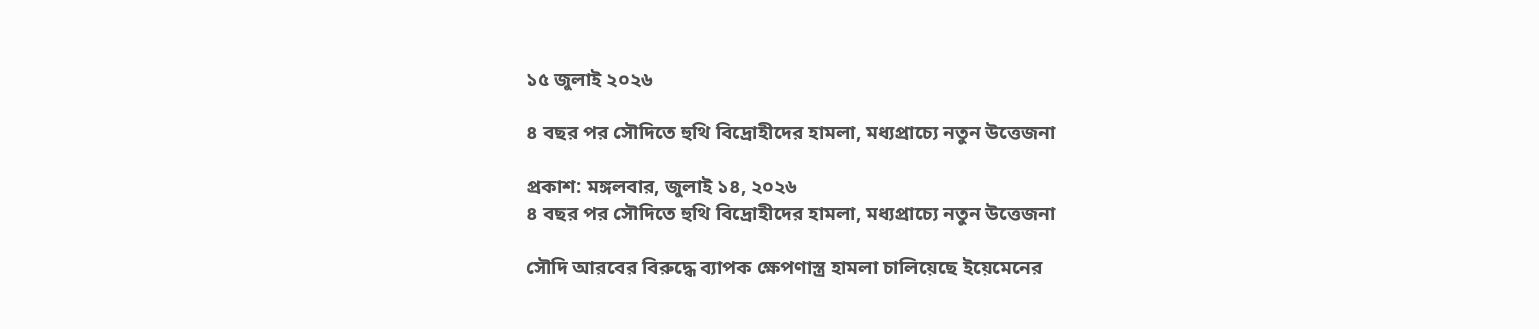১৫ জুলাই ২০২৬

৪ বছর পর সৌদিতে হুথি বিদ্রোহীদের হামলা, মধ্যপ্রাচ্যে নতুন উত্তেজনা

প্রকাশ: মঙ্গলবার, জুলাই ১৪, ২০২৬
৪ বছর পর সৌদিতে হুথি বিদ্রোহীদের হামলা, মধ্যপ্রাচ্যে নতুন উত্তেজনা

সৌদি আরবের বিরুদ্ধে ব্যাপক ক্ষেপণাস্ত্র হামলা চালিয়েছে ইয়েমেনের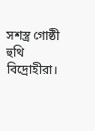সশস্ত্র গোষ্ঠী হুথি বিদ্রোহীরা।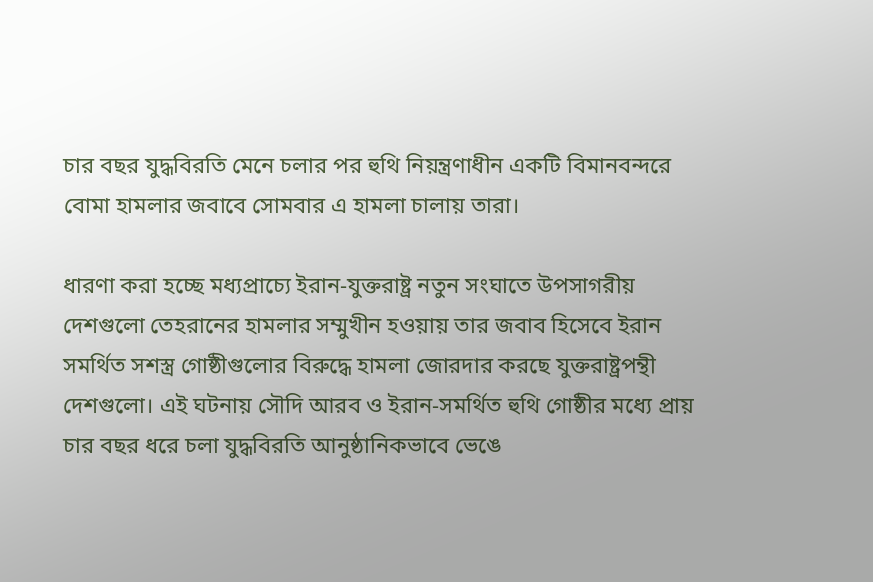চার বছর যুদ্ধবিরতি মেনে চলার পর হুথি নিয়ন্ত্রণাধীন একটি বিমানবন্দরে বোমা হামলার জবাবে সোমবার এ হামলা চালায় তারা।

ধারণা করা হচ্ছে মধ্যপ্রাচ্যে ইরান-যুক্তরাষ্ট্র নতুন সংঘাতে উপসাগরীয় দেশগুলো তেহরানের হামলার সম্মুখীন হওয়ায় তার জবাব হিসেবে ইরান সমর্থিত সশস্ত্র গোষ্ঠীগুলোর বিরুদ্ধে হামলা জোরদার করছে যুক্তরাষ্ট্রপন্থী দেশগুলো। এই ঘটনায় সৌদি আরব ও ইরান-সমর্থিত হুথি গোষ্ঠীর মধ্যে প্রায় চার বছর ধরে চলা যুদ্ধবিরতি আনুষ্ঠানিকভাবে ভেঙে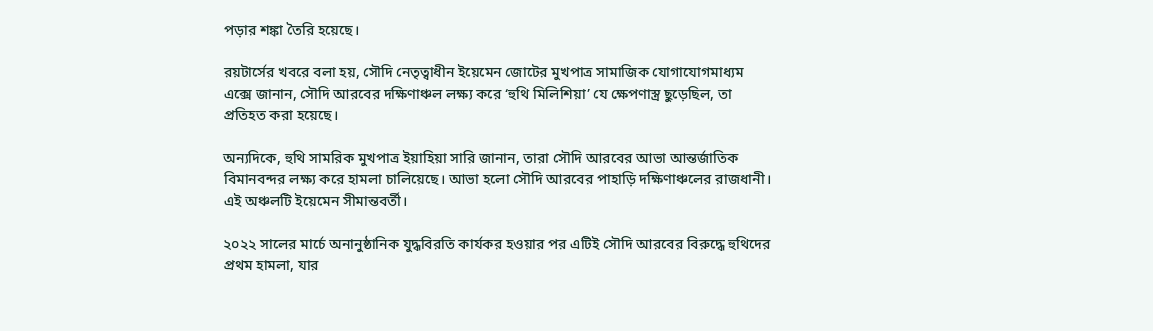পড়ার শঙ্কা তৈরি হয়েছে।

রয়টার্সের খবরে বলা হয়, সৌদি নেতৃত্বাধীন ইয়েমেন জোটের মুখপাত্র সামাজিক যোগাযোগমাধ্যম এক্সে জানান, সৌদি আরবের দক্ষিণাঞ্চল লক্ষ্য করে ‘হুথি মিলিশিয়া’ যে ক্ষেপণাস্ত্র ছুড়েছিল, তা প্রতিহত করা হয়েছে।

অন্যদিকে, হুথি সামরিক মুখপাত্র ইয়াহিয়া সারি জানান, তারা সৌদি আরবের আভা আন্তর্জাতিক বিমানবন্দর লক্ষ্য করে হামলা চালিয়েছে। আভা হলো সৌদি আরবের পাহাড়ি দক্ষিণাঞ্চলের রাজধানী। এই অঞ্চলটি ইয়েমেন সীমান্তবর্তী।

২০২২ সালের মার্চে অনানুষ্ঠানিক যুদ্ধবিরতি কার্যকর হওয়ার পর এটিই সৌদি আরবের বিরুদ্ধে হুথিদের প্রথম হামলা, যার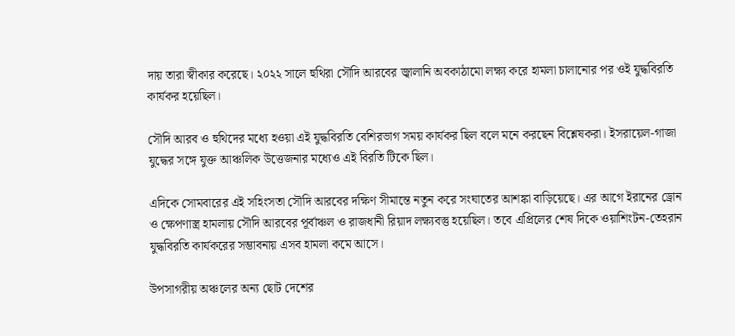দায় তারা স্বীকার করেছে। ২০২২ সালে হুথিরা সৌদি আরবের জ্বালানি অবকাঠামো লক্ষ্য করে হামলা চালানোর পর ওই যুদ্ধবিরতি কার্যকর হয়েছিল।

সৌদি আরব ও হুথিদের মধ্যে হওয়া এই যুদ্ধবিরতি বেশিরভাগ সময় কার্যকর ছিল বলে মনে করছেন বিশ্লেষকরা। ইসরায়েল-গাজা যুদ্ধের সঙ্গে যুক্ত আঞ্চলিক উত্তেজনার মধ্যেও এই বিরতি টিকে ছিল।

এদিকে সোমবারের এই সহিংসতা সৌদি আরবের দক্ষিণ সীমান্তে নতুন করে সংঘাতের আশঙ্কা বাড়িয়েছে। এর আগে ইরানের ড্রোন ও ক্ষেপণাস্ত্র হামলায় সৌদি আরবের পূর্বাঞ্চল ও রাজধানী রিয়াদ লক্ষ্যবস্তু হয়েছিল। তবে এপ্রিলের শেষ দিকে ওয়াশিংটন-তেহরান যুদ্ধবিরতি কার্যকরের সম্ভাবনায় এসব হামলা কমে আসে।

উপসাগরীয় অঞ্চলের অন্য ছোট দেশের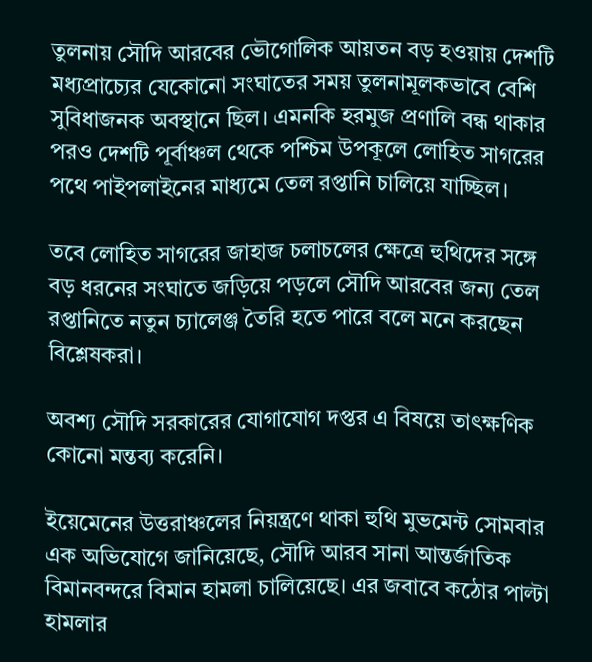তুলনায় সৌদি আরবের ভৌগোলিক আয়তন বড় হওয়ায় দেশটি মধ্যপ্রাচ্যের যেকোনো সংঘাতের সময় তুলনামূলকভাবে বেশি সুবিধাজনক অবস্থানে ছিল। এমনকি হরমুজ প্রণালি বন্ধ থাকার পরও দেশটি পূর্বাঞ্চল থেকে পশ্চিম উপকূলে লোহিত সাগরের পথে পাইপলাইনের মাধ্যমে তেল রপ্তানি চালিয়ে যাচ্ছিল।

তবে লোহিত সাগরের জাহাজ চলাচলের ক্ষেত্রে হুথিদের সঙ্গে বড় ধরনের সংঘাতে জড়িয়ে পড়লে সৌদি আরবের জন্য তেল রপ্তানিতে নতুন চ্যালেঞ্জ তৈরি হতে পারে বলে মনে করছেন বিশ্লেষকরা।

অবশ্য সৌদি সরকারের যোগাযোগ দপ্তর এ বিষয়ে তাৎক্ষণিক কোনো মন্তব্য করেনি।

ইয়েমেনের উত্তরাঞ্চলের নিয়ন্ত্রণে থাকা হুথি মুভমেন্ট সোমবার এক অভিযোগে জানিয়েছে, সৌদি আরব সানা আন্তর্জাতিক বিমানবন্দরে বিমান হামলা চালিয়েছে। এর জবাবে কঠোর পাল্টা হামলার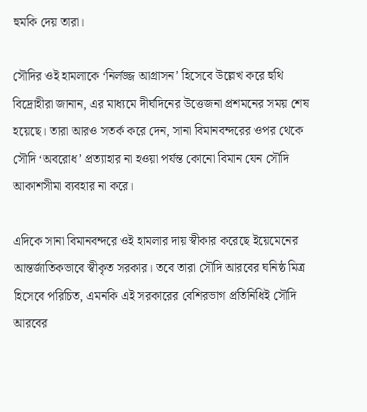হুমকি দেয় তারা।

সৌদির ওই হামলাকে ‘নির্লজ্জ আগ্রাসন’ হিসেবে উল্লেখ করে হুথি বিদ্রোহীরা জানান, এর মাধ্যমে দীর্ঘদিনের উত্তেজনা প্রশমনের সময় শেষ হয়েছে। তারা আরও সতর্ক করে দেন, সানা বিমানবন্দরের ওপর থেকে সৌদি ‘অবরোধ’ প্রত্যাহার না হওয়া পর্যন্ত কোনো বিমান যেন সৌদি আকাশসীমা ব্যবহার না করে।

এদিকে সানা বিমানবন্দরে ওই হামলার দায় স্বীকার করেছে ইয়েমেনের আন্তর্জাতিকভাবে স্বীকৃত সরকার। তবে তারা সৌদি আরবের ঘনিষ্ঠ মিত্র হিসেবে পরিচিত, এমনকি এই সরকারের বেশিরভাগ প্রতিনিধিই সৌদি আরবের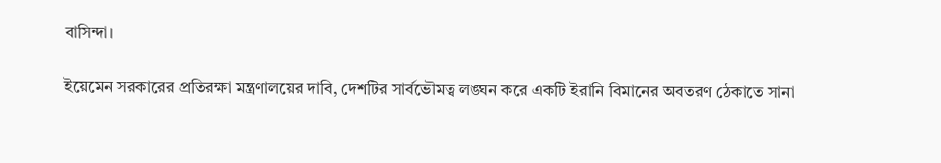বাসিন্দা।

ইয়েমেন সরকারের প্রতিরক্ষা মন্ত্রণালয়ের দাবি, দেশটির সার্বভৌমত্ব লঙ্ঘন করে একটি ইরানি বিমানের অবতরণ ঠেকাতে সানা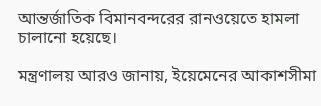আন্তর্জাতিক বিমানবন্দরের রানওয়েতে হামলা চালানো হয়েছে।

মন্ত্রণালয় আরও জানায়, ইয়েমেনের আকাশসীমা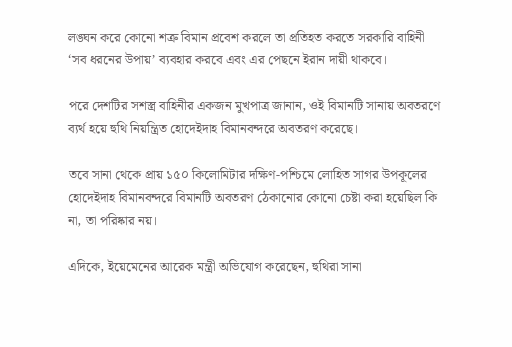লঙ্ঘন করে কোনো শত্রু বিমান প্রবেশ করলে তা প্রতিহত করতে সরকারি বাহিনী ‘সব ধরনের উপায়’ ব্যবহার করবে এবং এর পেছনে ইরান দায়ী থাকবে।

পরে দেশটির সশস্ত্র বাহিনীর একজন মুখপাত্র জানান, ওই বিমানটি সানায় অবতরণে ব্যর্থ হয়ে হুথি নিয়ন্ত্রিত হোদেইদাহ বিমানবন্দরে অবতরণ করেছে।

তবে সানা থেকে প্রায় ১৫০ কিলোমিটার দক্ষিণ-পশ্চিমে লোহিত সাগর উপকূলের হোদেইদাহ বিমানবন্দরে বিমানটি অবতরণ ঠেকানোর কোনো চেষ্টা করা হয়েছিল কি না, তা পরিষ্কার নয়।

এদিকে, ইয়েমেনের আরেক মন্ত্রী অভিযোগ করেছেন, হুথিরা সানা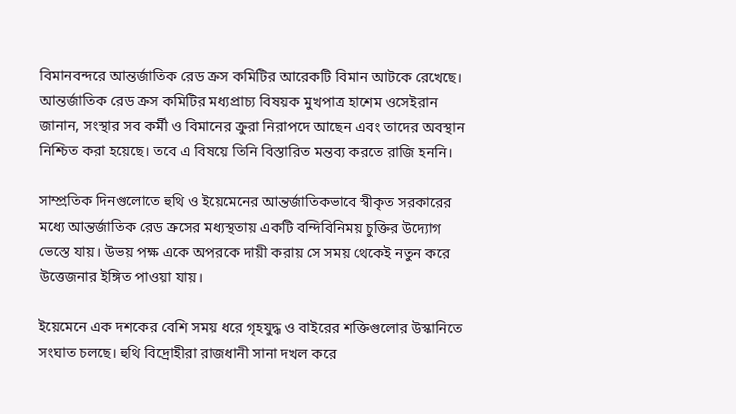বিমানবন্দরে আন্তর্জাতিক রেড ক্রস কমিটির আরেকটি বিমান আটকে রেখেছে। আন্তর্জাতিক রেড ক্রস কমিটির মধ্যপ্রাচ্য বিষয়ক মুখপাত্র হাশেম ওসেইরান জানান, সংস্থার সব কর্মী ও বিমানের ক্রুরা নিরাপদে আছেন এবং তাদের অবস্থান নিশ্চিত করা হয়েছে। তবে এ বিষয়ে তিনি বিস্তারিত মন্তব্য করতে রাজি হননি।

সাম্প্রতিক দিনগুলোতে হুথি ও ইয়েমেনের আন্তর্জাতিকভাবে স্বীকৃত সরকারের মধ্যে আন্তর্জাতিক রেড ক্রসের মধ্যস্থতায় একটি বন্দিবিনিময় চুক্তির উদ্যোগ ভেস্তে যায়। উভয় পক্ষ একে অপরকে দায়ী করায় সে সময় থেকেই নতুন করে উত্তেজনার ইঙ্গিত পাওয়া যায়।

ইয়েমেনে এক দশকের বেশি সময় ধরে গৃহযুদ্ধ ও বাইরের শক্তিগুলোর উস্কানিতে সংঘাত চলছে। হুথি বিদ্রোহীরা রাজধানী সানা দখল করে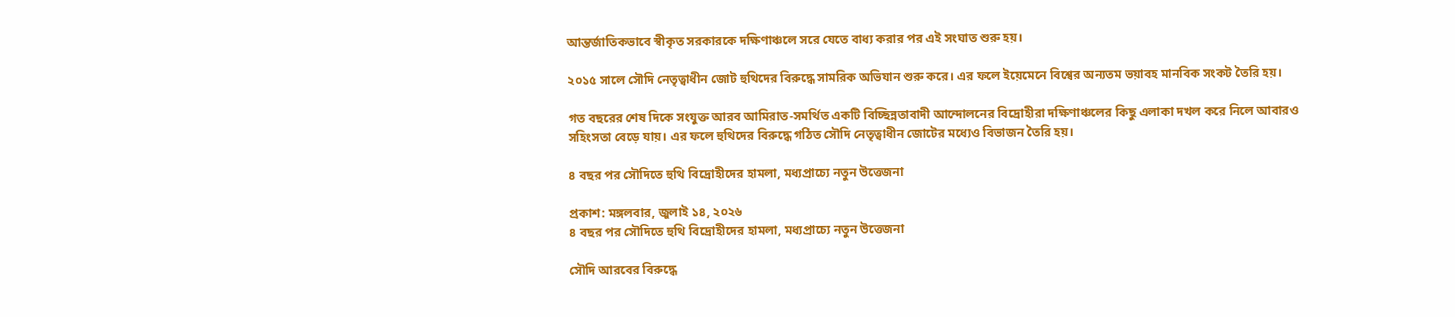আন্তর্জাতিকভাবে স্বীকৃত সরকারকে দক্ষিণাঞ্চলে সরে যেতে বাধ্য করার পর এই সংঘাত শুরু হয়।

২০১৫ সালে সৌদি নেতৃত্বাধীন জোট হুথিদের বিরুদ্ধে সামরিক অভিযান শুরু করে। এর ফলে ইয়েমেনে বিশ্বের অন্যতম ভয়াবহ মানবিক সংকট তৈরি হয়।

গত বছরের শেষ দিকে সংযুক্ত আরব আমিরাত-সমর্থিত একটি বিচ্ছিন্নতাবাদী আন্দোলনের বিদ্রোহীরা দক্ষিণাঞ্চলের কিছু এলাকা দখল করে নিলে আবারও সহিংসতা বেড়ে যায়। এর ফলে হুথিদের বিরুদ্ধে গঠিত সৌদি নেতৃত্বাধীন জোটের মধ্যেও বিভাজন তৈরি হয়।

৪ বছর পর সৌদিতে হুথি বিদ্রোহীদের হামলা, মধ্যপ্রাচ্যে নতুন উত্তেজনা

প্রকাশ: মঙ্গলবার, জুলাই ১৪, ২০২৬
৪ বছর পর সৌদিতে হুথি বিদ্রোহীদের হামলা, মধ্যপ্রাচ্যে নতুন উত্তেজনা

সৌদি আরবের বিরুদ্ধে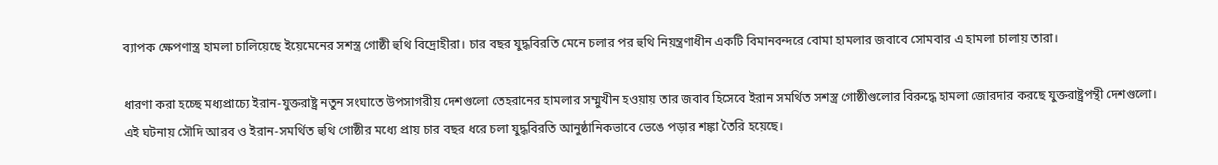ব্যাপক ক্ষেপণাস্ত্র হামলা চালিয়েছে ইয়েমেনের সশস্ত্র গোষ্ঠী হুথি বিদ্রোহীরা। চার বছর যুদ্ধবিরতি মেনে চলার পর হুথি নিয়ন্ত্রণাধীন একটি বিমানবন্দরে বোমা হামলার জবাবে সোমবার এ হামলা চালায় তারা।

ধারণা করা হচ্ছে মধ্যপ্রাচ্যে ইরান-যুক্তরাষ্ট্র নতুন সংঘাতে উপসাগরীয় দেশগুলো তেহরানের হামলার সম্মুখীন হওয়ায় তার জবাব হিসেবে ইরান সমর্থিত সশস্ত্র গোষ্ঠীগুলোর বিরুদ্ধে হামলা জোরদার করছে যুক্তরাষ্ট্রপন্থী দেশগুলো। এই ঘটনায় সৌদি আরব ও ইরান-সমর্থিত হুথি গোষ্ঠীর মধ্যে প্রায় চার বছর ধরে চলা যুদ্ধবিরতি আনুষ্ঠানিকভাবে ভেঙে পড়ার শঙ্কা তৈরি হয়েছে।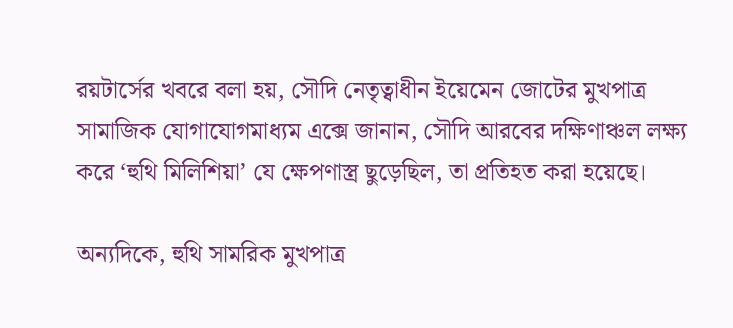রয়টার্সের খবরে বলা হয়, সৌদি নেতৃত্বাধীন ইয়েমেন জোটের মুখপাত্র সামাজিক যোগাযোগমাধ্যম এক্সে জানান, সৌদি আরবের দক্ষিণাঞ্চল লক্ষ্য করে ‘হুথি মিলিশিয়া’ যে ক্ষেপণাস্ত্র ছুড়েছিল, তা প্রতিহত করা হয়েছে।

অন্যদিকে, হুথি সামরিক মুখপাত্র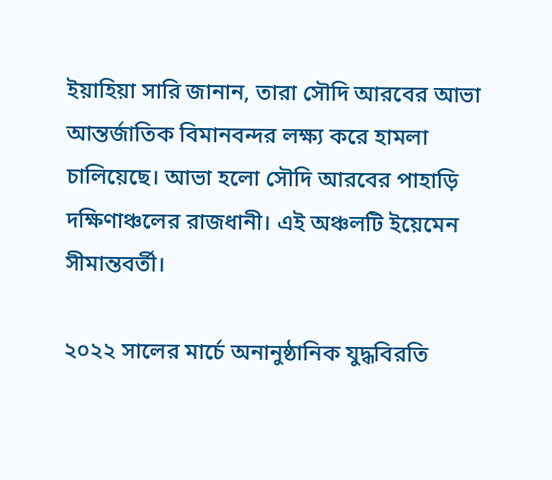ইয়াহিয়া সারি জানান, তারা সৌদি আরবের আভা আন্তর্জাতিক বিমানবন্দর লক্ষ্য করে হামলা চালিয়েছে। আভা হলো সৌদি আরবের পাহাড়ি দক্ষিণাঞ্চলের রাজধানী। এই অঞ্চলটি ইয়েমেন সীমান্তবর্তী।

২০২২ সালের মার্চে অনানুষ্ঠানিক যুদ্ধবিরতি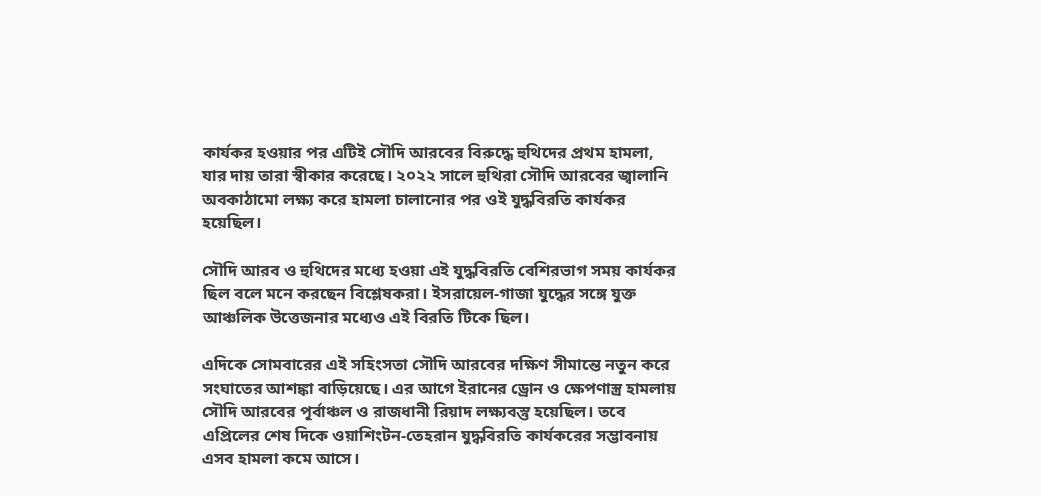কার্যকর হওয়ার পর এটিই সৌদি আরবের বিরুদ্ধে হুথিদের প্রথম হামলা, যার দায় তারা স্বীকার করেছে। ২০২২ সালে হুথিরা সৌদি আরবের জ্বালানি অবকাঠামো লক্ষ্য করে হামলা চালানোর পর ওই যুদ্ধবিরতি কার্যকর হয়েছিল।

সৌদি আরব ও হুথিদের মধ্যে হওয়া এই যুদ্ধবিরতি বেশিরভাগ সময় কার্যকর ছিল বলে মনে করছেন বিশ্লেষকরা। ইসরায়েল-গাজা যুদ্ধের সঙ্গে যুক্ত আঞ্চলিক উত্তেজনার মধ্যেও এই বিরতি টিকে ছিল।

এদিকে সোমবারের এই সহিংসতা সৌদি আরবের দক্ষিণ সীমান্তে নতুন করে সংঘাতের আশঙ্কা বাড়িয়েছে। এর আগে ইরানের ড্রোন ও ক্ষেপণাস্ত্র হামলায় সৌদি আরবের পূর্বাঞ্চল ও রাজধানী রিয়াদ লক্ষ্যবস্তু হয়েছিল। তবে এপ্রিলের শেষ দিকে ওয়াশিংটন-তেহরান যুদ্ধবিরতি কার্যকরের সম্ভাবনায় এসব হামলা কমে আসে।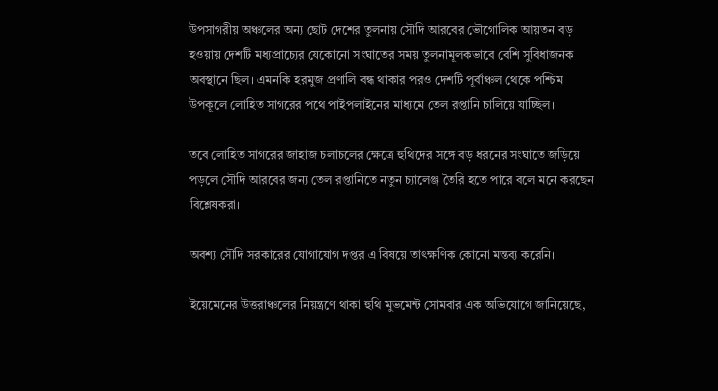উপসাগরীয় অঞ্চলের অন্য ছোট দেশের তুলনায় সৌদি আরবের ভৌগোলিক আয়তন বড় হওয়ায় দেশটি মধ্যপ্রাচ্যের যেকোনো সংঘাতের সময় তুলনামূলকভাবে বেশি সুবিধাজনক অবস্থানে ছিল। এমনকি হরমুজ প্রণালি বন্ধ থাকার পরও দেশটি পূর্বাঞ্চল থেকে পশ্চিম উপকূলে লোহিত সাগরের পথে পাইপলাইনের মাধ্যমে তেল রপ্তানি চালিয়ে যাচ্ছিল।

তবে লোহিত সাগরের জাহাজ চলাচলের ক্ষেত্রে হুথিদের সঙ্গে বড় ধরনের সংঘাতে জড়িয়ে পড়লে সৌদি আরবের জন্য তেল রপ্তানিতে নতুন চ্যালেঞ্জ তৈরি হতে পারে বলে মনে করছেন বিশ্লেষকরা।

অবশ্য সৌদি সরকারের যোগাযোগ দপ্তর এ বিষয়ে তাৎক্ষণিক কোনো মন্তব্য করেনি।

ইয়েমেনের উত্তরাঞ্চলের নিয়ন্ত্রণে থাকা হুথি মুভমেন্ট সোমবার এক অভিযোগে জানিয়েছে,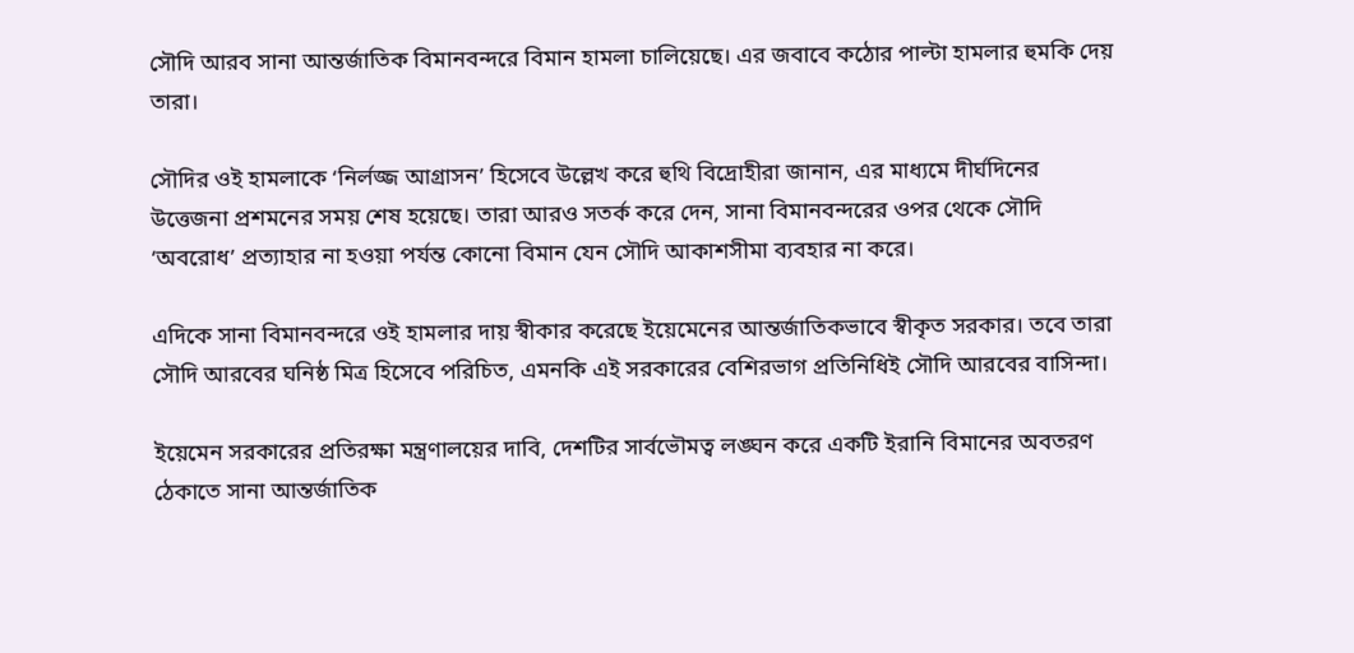সৌদি আরব সানা আন্তর্জাতিক বিমানবন্দরে বিমান হামলা চালিয়েছে। এর জবাবে কঠোর পাল্টা হামলার হুমকি দেয় তারা।

সৌদির ওই হামলাকে ‘নির্লজ্জ আগ্রাসন’ হিসেবে উল্লেখ করে হুথি বিদ্রোহীরা জানান, এর মাধ্যমে দীর্ঘদিনের উত্তেজনা প্রশমনের সময় শেষ হয়েছে। তারা আরও সতর্ক করে দেন, সানা বিমানবন্দরের ওপর থেকে সৌদি ‘অবরোধ’ প্রত্যাহার না হওয়া পর্যন্ত কোনো বিমান যেন সৌদি আকাশসীমা ব্যবহার না করে।

এদিকে সানা বিমানবন্দরে ওই হামলার দায় স্বীকার করেছে ইয়েমেনের আন্তর্জাতিকভাবে স্বীকৃত সরকার। তবে তারা সৌদি আরবের ঘনিষ্ঠ মিত্র হিসেবে পরিচিত, এমনকি এই সরকারের বেশিরভাগ প্রতিনিধিই সৌদি আরবের বাসিন্দা।

ইয়েমেন সরকারের প্রতিরক্ষা মন্ত্রণালয়ের দাবি, দেশটির সার্বভৌমত্ব লঙ্ঘন করে একটি ইরানি বিমানের অবতরণ ঠেকাতে সানা আন্তর্জাতিক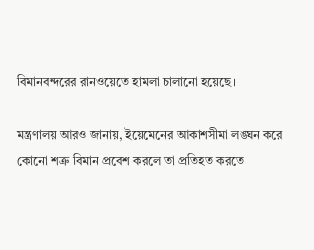বিমানবন্দরের রানওয়েতে হামলা চালানো হয়েছে।

মন্ত্রণালয় আরও জানায়, ইয়েমেনের আকাশসীমা লঙ্ঘন করে কোনো শত্রু বিমান প্রবেশ করলে তা প্রতিহত করতে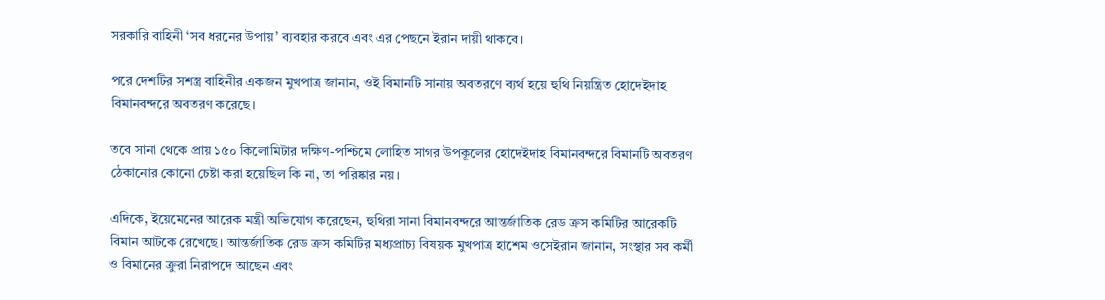সরকারি বাহিনী ‘সব ধরনের উপায়’ ব্যবহার করবে এবং এর পেছনে ইরান দায়ী থাকবে।

পরে দেশটির সশস্ত্র বাহিনীর একজন মুখপাত্র জানান, ওই বিমানটি সানায় অবতরণে ব্যর্থ হয়ে হুথি নিয়ন্ত্রিত হোদেইদাহ বিমানবন্দরে অবতরণ করেছে।

তবে সানা থেকে প্রায় ১৫০ কিলোমিটার দক্ষিণ-পশ্চিমে লোহিত সাগর উপকূলের হোদেইদাহ বিমানবন্দরে বিমানটি অবতরণ ঠেকানোর কোনো চেষ্টা করা হয়েছিল কি না, তা পরিষ্কার নয়।

এদিকে, ইয়েমেনের আরেক মন্ত্রী অভিযোগ করেছেন, হুথিরা সানা বিমানবন্দরে আন্তর্জাতিক রেড ক্রস কমিটির আরেকটি বিমান আটকে রেখেছে। আন্তর্জাতিক রেড ক্রস কমিটির মধ্যপ্রাচ্য বিষয়ক মুখপাত্র হাশেম ওসেইরান জানান, সংস্থার সব কর্মী ও বিমানের ক্রুরা নিরাপদে আছেন এবং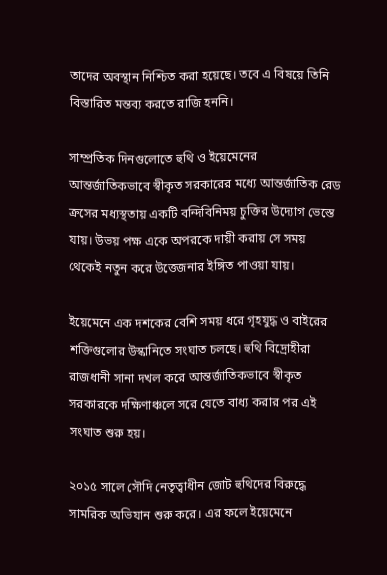তাদের অবস্থান নিশ্চিত করা হয়েছে। তবে এ বিষয়ে তিনি বিস্তারিত মন্তব্য করতে রাজি হননি।

সাম্প্রতিক দিনগুলোতে হুথি ও ইয়েমেনের আন্তর্জাতিকভাবে স্বীকৃত সরকারের মধ্যে আন্তর্জাতিক রেড ক্রসের মধ্যস্থতায় একটি বন্দিবিনিময় চুক্তির উদ্যোগ ভেস্তে যায়। উভয় পক্ষ একে অপরকে দায়ী করায় সে সময় থেকেই নতুন করে উত্তেজনার ইঙ্গিত পাওয়া যায়।

ইয়েমেনে এক দশকের বেশি সময় ধরে গৃহযুদ্ধ ও বাইরের শক্তিগুলোর উস্কানিতে সংঘাত চলছে। হুথি বিদ্রোহীরা রাজধানী সানা দখল করে আন্তর্জাতিকভাবে স্বীকৃত সরকারকে দক্ষিণাঞ্চলে সরে যেতে বাধ্য করার পর এই সংঘাত শুরু হয়।

২০১৫ সালে সৌদি নেতৃত্বাধীন জোট হুথিদের বিরুদ্ধে সামরিক অভিযান শুরু করে। এর ফলে ইয়েমেনে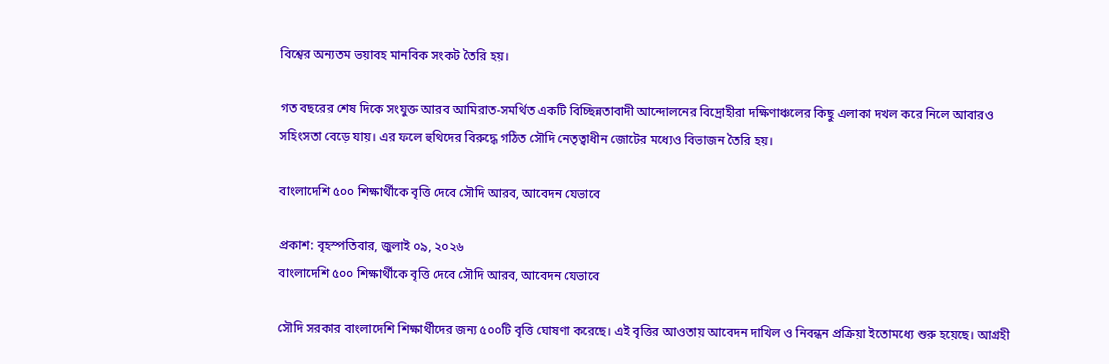বিশ্বের অন্যতম ভয়াবহ মানবিক সংকট তৈরি হয়।

গত বছরের শেষ দিকে সংযুক্ত আরব আমিরাত-সমর্থিত একটি বিচ্ছিন্নতাবাদী আন্দোলনের বিদ্রোহীরা দক্ষিণাঞ্চলের কিছু এলাকা দখল করে নিলে আবারও সহিংসতা বেড়ে যায়। এর ফলে হুথিদের বিরুদ্ধে গঠিত সৌদি নেতৃত্বাধীন জোটের মধ্যেও বিভাজন তৈরি হয়।

বাংলাদেশি ৫০০ শিক্ষার্থীকে বৃত্তি দেবে সৌদি আরব, আবেদন যেভাবে

প্রকাশ: বৃহস্পতিবার, জুলাই ০৯, ২০২৬
বাংলাদেশি ৫০০ শিক্ষার্থীকে বৃত্তি দেবে সৌদি আরব, আবেদন যেভাবে

সৌদি সরকার বাংলাদেশি শিক্ষার্থীদের জন্য ৫০০টি বৃত্তি ঘোষণা করেছে। এই বৃত্তির আওতায় আবেদন দাখিল ও নিবন্ধন প্রক্রিয়া ইতোমধ্যে শুরু হয়েছে। আগ্রহী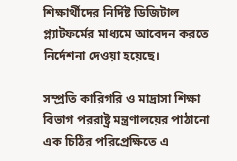শিক্ষার্থীদের নির্দিষ্ট ডিজিটাল প্ল্যাটফর্মের মাধ্যমে আবেদন করতে নির্দেশনা দেওয়া হয়েছে।

সম্প্রতি কারিগরি ও মাদ্রাসা শিক্ষা বিভাগ পররাষ্ট্র মন্ত্রণালয়ের পাঠানো এক চিঠির পরিপ্রেক্ষিতে এ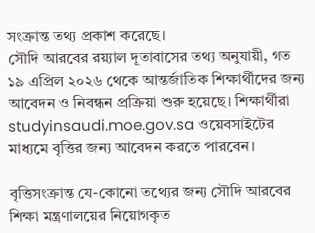সংক্রান্ত তথ্য প্রকাশ করেছে।
সৌদি আরবের রয়্যাল দূতাবাসের তথ্য অনুযায়ী, গত ১৯ এপ্রিল ২০২৬ থেকে আন্তর্জাতিক শিক্ষার্থীদের জন্য আবেদন ও নিবন্ধন প্রক্রিয়া শুরু হয়েছে। শিক্ষার্থীরা studyinsaudi.moe.gov.sa ওয়েবসাইটের মাধ্যমে বৃত্তির জন্য আবেদন করতে পারবেন।

বৃত্তিসংক্রান্ত যে-কোনো তথ্যের জন্য সৌদি আরবের শিক্ষা মন্ত্রণালয়ের নিয়োগকৃত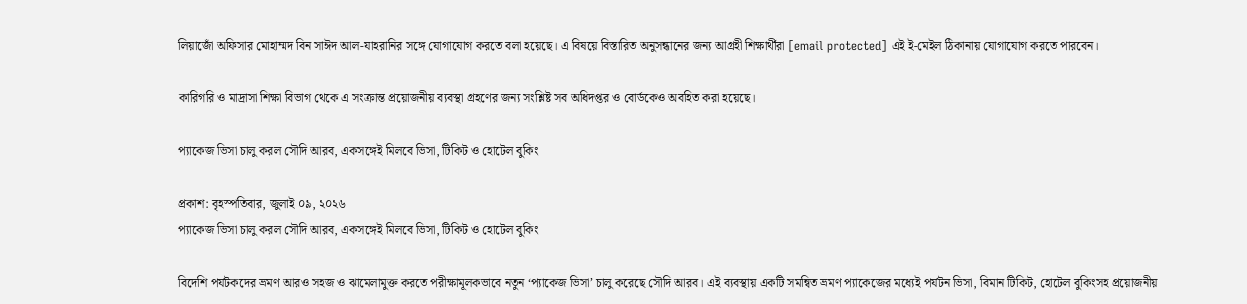লিয়াজোঁ অফিসার মোহাম্মদ বিন সাঈদ আল-যাহরানির সঙ্গে যোগাযোগ করতে বলা হয়েছে। এ বিষয়ে বিস্তারিত অনুসন্ধানের জন্য আগ্রহী শিক্ষার্থীরা [email protected] এই ই-মেইল ঠিকানায় যোগাযোগ করতে পারবেন।

কারিগরি ও মাদ্রাসা শিক্ষা বিভাগ থেকে এ সংক্রান্ত প্রয়োজনীয় ব্যবস্থা গ্রহণের জন্য সংশ্লিষ্ট সব অধিদপ্তর ও বোর্ডকেও অবহিত করা হয়েছে।

প্যাকেজ ভিসা চালু করল সৌদি আরব, একসঙ্গেই মিলবে ভিসা, টিকিট ও হোটেল বুকিং

প্রকাশ: বৃহস্পতিবার, জুলাই ০৯, ২০২৬
প্যাকেজ ভিসা চালু করল সৌদি আরব, একসঙ্গেই মিলবে ভিসা, টিকিট ও হোটেল বুকিং

বিদেশি পর্যটকদের ভ্রমণ আরও সহজ ও ঝামেলামুক্ত করতে পরীক্ষামূলকভাবে নতুন ‘প্যাকেজ ভিসা’ চালু করেছে সৌদি আরব। এই ব্যবস্থায় একটি সমন্বিত ভ্রমণ প্যাকেজের মধ্যেই পর্যটন ভিসা, বিমান টিকিট, হোটেল বুকিংসহ প্রয়োজনীয়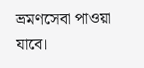ভ্রমণসেবা পাওয়া যাবে।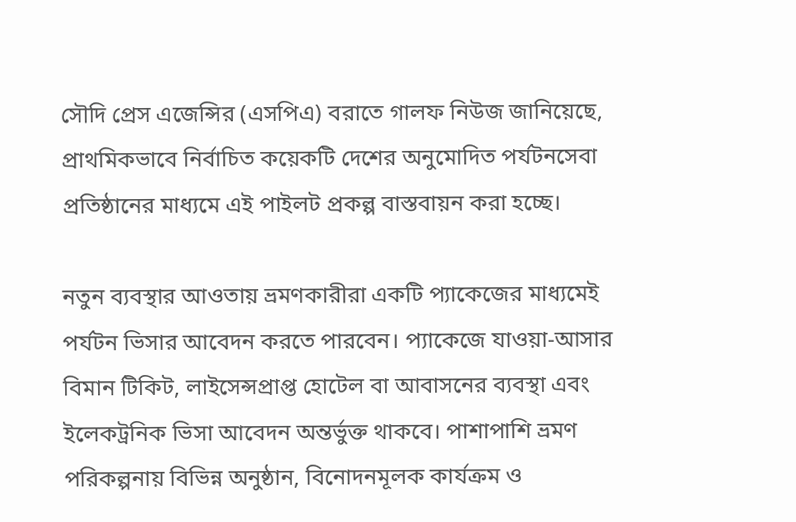সৌদি প্রেস এজেন্সির (এসপিএ) বরাতে গালফ নিউজ জানিয়েছে, প্রাথমিকভাবে নির্বাচিত কয়েকটি দেশের অনুমোদিত পর্যটনসেবা প্রতিষ্ঠানের মাধ্যমে এই পাইলট প্রকল্প বাস্তবায়ন করা হচ্ছে।

নতুন ব্যবস্থার আওতায় ভ্রমণকারীরা একটি প্যাকেজের মাধ্যমেই পর্যটন ভিসার আবেদন করতে পারবেন। প্যাকেজে যাওয়া-আসার বিমান টিকিট, লাইসেন্সপ্রাপ্ত হোটেল বা আবাসনের ব্যবস্থা এবং ইলেকট্রনিক ভিসা আবেদন অন্তর্ভুক্ত থাকবে। পাশাপাশি ভ্রমণ পরিকল্পনায় বিভিন্ন অনুষ্ঠান, বিনোদনমূলক কার্যক্রম ও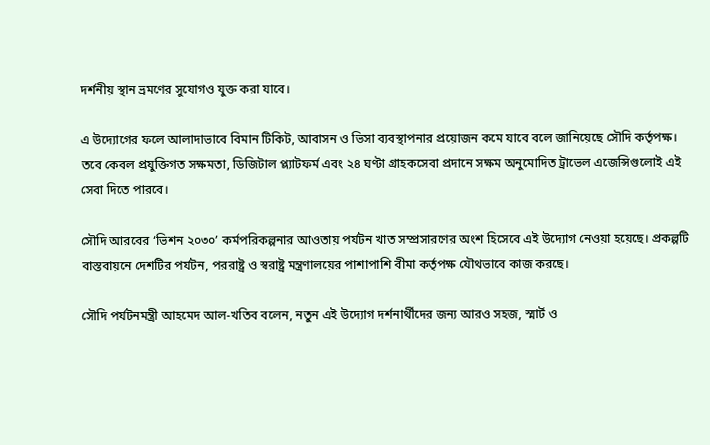দর্শনীয় স্থান ভ্রমণের সুযোগও যুক্ত করা যাবে।

এ উদ্যোগের ফলে আলাদাভাবে বিমান টিকিট, আবাসন ও ভিসা ব্যবস্থাপনার প্রয়োজন কমে যাবে বলে জানিয়েছে সৌদি কর্তৃপক্ষ। তবে কেবল প্রযুক্তিগত সক্ষমতা, ডিজিটাল প্ল্যাটফর্ম এবং ২৪ ঘণ্টা গ্রাহকসেবা প্রদানে সক্ষম অনুমোদিত ট্রাভেল এজেন্সিগুলোই এই সেবা দিতে পারবে।

সৌদি আরবের ‘ভিশন ২০৩০’ কর্মপরিকল্পনার আওতায় পর্যটন খাত সম্প্রসারণের অংশ হিসেবে এই উদ্যোগ নেওয়া হয়েছে। প্রকল্পটি বাস্তবায়নে দেশটির পর্যটন, পররাষ্ট্র ও স্বরাষ্ট্র মন্ত্রণালয়ের পাশাপাশি বীমা কর্তৃপক্ষ যৌথভাবে কাজ করছে।

সৌদি পর্যটনমন্ত্রী আহমেদ আল-খতিব বলেন, নতুন এই উদ্যোগ দর্শনার্থীদের জন্য আরও সহজ, স্মার্ট ও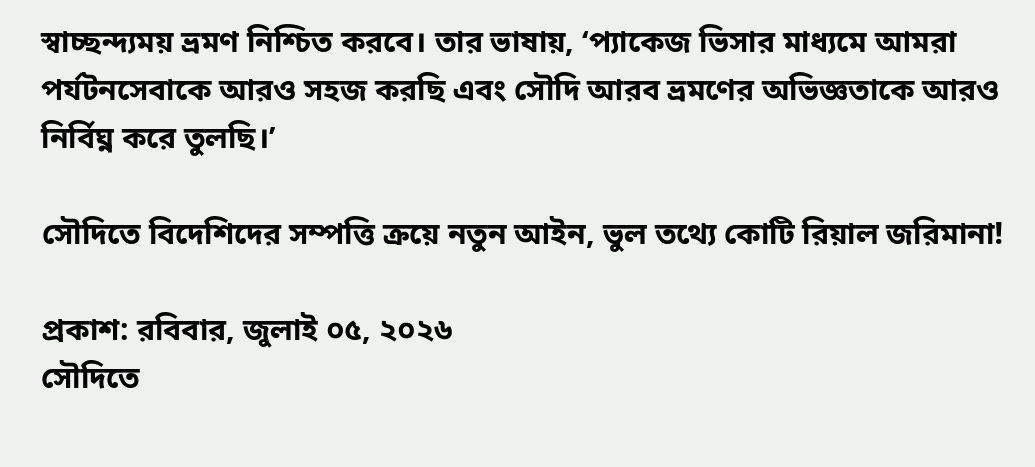স্বাচ্ছন্দ্যময় ভ্রমণ নিশ্চিত করবে। তার ভাষায়, ‘প্যাকেজ ভিসার মাধ্যমে আমরা পর্যটনসেবাকে আরও সহজ করছি এবং সৌদি আরব ভ্রমণের অভিজ্ঞতাকে আরও নির্বিঘ্ন করে তুলছি।’

সৌদিতে বিদেশিদের সম্পত্তি ক্রয়ে নতুন আইন, ভুল তথ্যে কোটি রিয়াল জরিমানা!

প্রকাশ: রবিবার, জুলাই ০৫, ২০২৬
সৌদিতে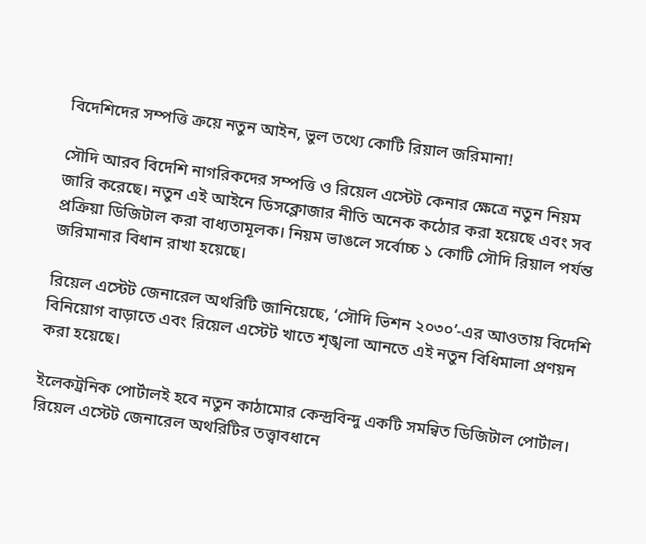বিদেশিদের সম্পত্তি ক্রয়ে নতুন আইন, ভুল তথ্যে কোটি রিয়াল জরিমানা!

সৌদি আরব বিদেশি নাগরিকদের সম্পত্তি ও রিয়েল এস্টেট কেনার ক্ষেত্রে নতুন নিয়ম জারি করেছে। নতুন এই আইনে ডিসক্লোজার নীতি অনেক কঠোর করা হয়েছে এবং সব প্রক্রিয়া ডিজিটাল করা বাধ্যতামূলক। নিয়ম ভাঙলে সর্বোচ্চ ১ কোটি সৌদি রিয়াল পর্যন্ত জরিমানার বিধান রাখা হয়েছে।

রিয়েল এস্টেট জেনারেল অথরিটি জানিয়েছে, ‘সৌদি ভিশন ২০৩০’-এর আওতায় বিদেশি বিনিয়োগ বাড়াতে এবং রিয়েল এস্টেট খাতে শৃঙ্খলা আনতে এই নতুন বিধিমালা প্রণয়ন করা হয়েছে।

ইলেকট্রনিক পোর্টালই হবে নতুন কাঠামোর কেন্দ্রবিন্দু একটি সমন্বিত ডিজিটাল পোর্টাল। রিয়েল এস্টেট জেনারেল অথরিটির তত্ত্বাবধানে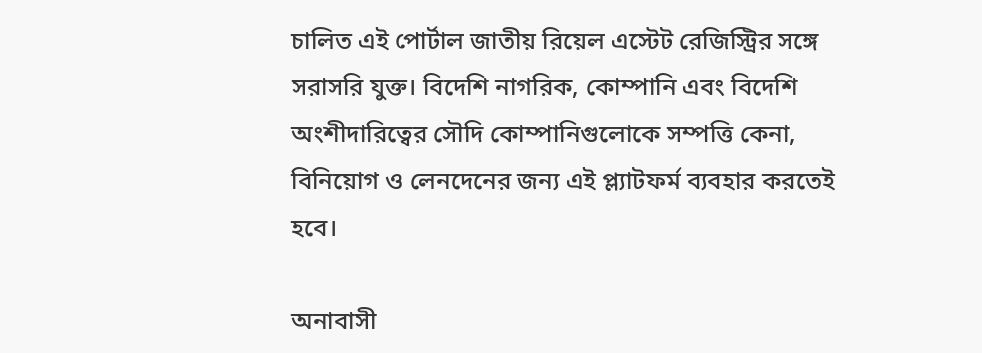চালিত এই পোর্টাল জাতীয় রিয়েল এস্টেট রেজিস্ট্রির সঙ্গে সরাসরি যুক্ত। বিদেশি নাগরিক, কোম্পানি এবং বিদেশি অংশীদারিত্বের সৌদি কোম্পানিগুলোকে সম্পত্তি কেনা, বিনিয়োগ ও লেনদেনের জন্য এই প্ল্যাটফর্ম ব্যবহার করতেই হবে।

অনাবাসী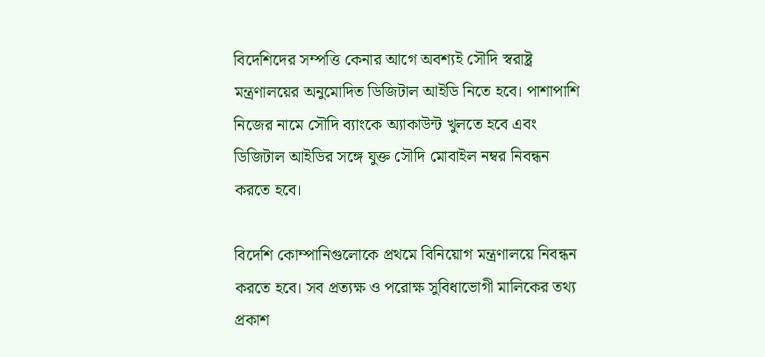বিদেশিদের সম্পত্তি কেনার আগে অবশ্যই সৌদি স্বরাষ্ট্র মন্ত্রণালয়ের অনুমোদিত ডিজিটাল আইডি নিতে হবে। পাশাপাশি নিজের নামে সৌদি ব্যাংকে অ্যাকাউন্ট খুলতে হবে এবং ডিজিটাল আইডির সঙ্গে যুক্ত সৌদি মোবাইল নম্বর নিবন্ধন করতে হবে।

বিদেশি কোম্পানিগুলোকে প্রথমে বিনিয়োগ মন্ত্রণালয়ে নিবন্ধন করতে হবে। সব প্রত্যক্ষ ও পরোক্ষ সুবিধাভোগী মালিকের তথ্য প্রকাশ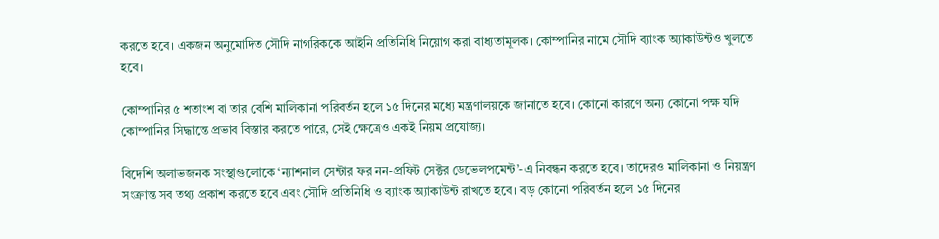করতে হবে। একজন অনুমোদিত সৌদি নাগরিককে আইনি প্রতিনিধি নিয়োগ করা বাধ্যতামূলক। কোম্পানির নামে সৌদি ব্যাংক অ্যাকাউন্টও খুলতে হবে।

কোম্পানির ৫ শতাংশ বা তার বেশি মালিকানা পরিবর্তন হলে ১৫ দিনের মধ্যে মন্ত্রণালয়কে জানাতে হবে। কোনো কারণে অন্য কোনো পক্ষ যদি কোম্পানির সিদ্ধান্তে প্রভাব বিস্তার করতে পারে, সেই ক্ষেত্রেও একই নিয়ম প্রযোজ্য।

বিদেশি অলাভজনক সংস্থাগুলোকে ‘ন্যাশনাল সেন্টার ফর নন-প্রফিট সেক্টর ডেভেলপমেন্ট’-এ নিবন্ধন করতে হবে। তাদেরও মালিকানা ও নিয়ন্ত্রণ সংক্রান্ত সব তথ্য প্রকাশ করতে হবে এবং সৌদি প্রতিনিধি ও ব্যাংক অ্যাকাউন্ট রাখতে হবে। বড় কোনো পরিবর্তন হলে ১৫ দিনের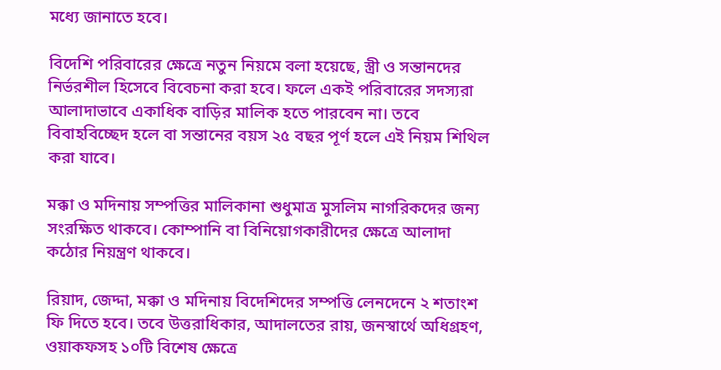মধ্যে জানাতে হবে।

বিদেশি পরিবারের ক্ষেত্রে নতুন নিয়মে বলা হয়েছে, স্ত্রী ও সন্তানদের নির্ভরশীল হিসেবে বিবেচনা করা হবে। ফলে একই পরিবারের সদস্যরা আলাদাভাবে একাধিক বাড়ির মালিক হতে পারবেন না। তবে বিবাহবিচ্ছেদ হলে বা সন্তানের বয়স ২৫ বছর পূর্ণ হলে এই নিয়ম শিথিল করা যাবে।

মক্কা ও মদিনায় সম্পত্তির মালিকানা শুধুমাত্র মুসলিম নাগরিকদের জন্য সংরক্ষিত থাকবে। কোম্পানি বা বিনিয়োগকারীদের ক্ষেত্রে আলাদা কঠোর নিয়ন্ত্রণ থাকবে।

রিয়াদ, জেদ্দা, মক্কা ও মদিনায় বিদেশিদের সম্পত্তি লেনদেনে ২ শতাংশ ফি দিতে হবে। তবে উত্তরাধিকার, আদালতের রায়, জনস্বার্থে অধিগ্রহণ, ওয়াকফসহ ১০টি বিশেষ ক্ষেত্রে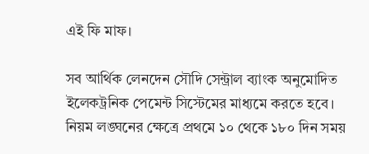এই ফি মাফ।

সব আর্থিক লেনদেন সৌদি সেন্ট্রাল ব্যাংক অনুমোদিত ইলেকট্রনিক পেমেন্ট সিস্টেমের মাধ্যমে করতে হবে। নিয়ম লঙ্ঘনের ক্ষেত্রে প্রথমে ১০ থেকে ১৮০ দিন সময়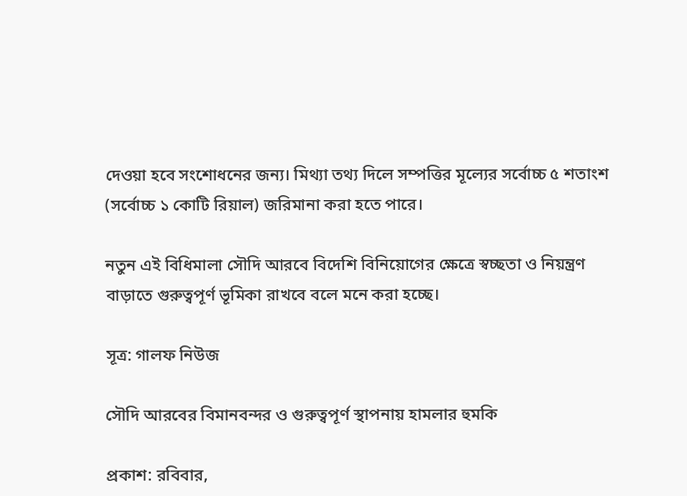দেওয়া হবে সংশোধনের জন্য। মিথ্যা তথ্য দিলে সম্পত্তির মূল্যের সর্বোচ্চ ৫ শতাংশ (সর্বোচ্চ ১ কোটি রিয়াল) জরিমানা করা হতে পারে।

নতুন এই বিধিমালা সৌদি আরবে বিদেশি বিনিয়োগের ক্ষেত্রে স্বচ্ছতা ও নিয়ন্ত্রণ বাড়াতে গুরুত্বপূর্ণ ভূমিকা রাখবে বলে মনে করা হচ্ছে।

সূত্র: গালফ নিউজ

সৌদি আরবের বিমানবন্দর ও গুরুত্বপূর্ণ স্থাপনায় হামলার হুমকি

প্রকাশ: রবিবার,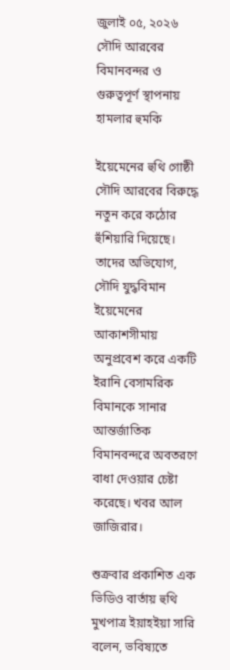জুলাই ০৫, ২০২৬
সৌদি আরবের বিমানবন্দর ও গুরুত্বপূর্ণ স্থাপনায় হামলার হুমকি

ইয়েমেনের হুথি গোষ্ঠী সৌদি আরবের বিরুদ্ধে নতুন করে কঠোর হুঁশিয়ারি দিয়েছে। তাদের অভিযোগ, সৌদি যুদ্ধবিমান ইয়েমেনের আকাশসীমায় অনুপ্রবেশ করে একটি ইরানি বেসামরিক বিমানকে সানার আন্তর্জাতিক বিমানবন্দরে অবতরণে বাধা দেওয়ার চেষ্টা করেছে। খবর আল জাজিরার।

শুক্রবার প্রকাশিত এক ভিডিও বার্তায় হুথি মুখপাত্র ইয়াহইয়া সারি বলেন, ভবিষ্যতে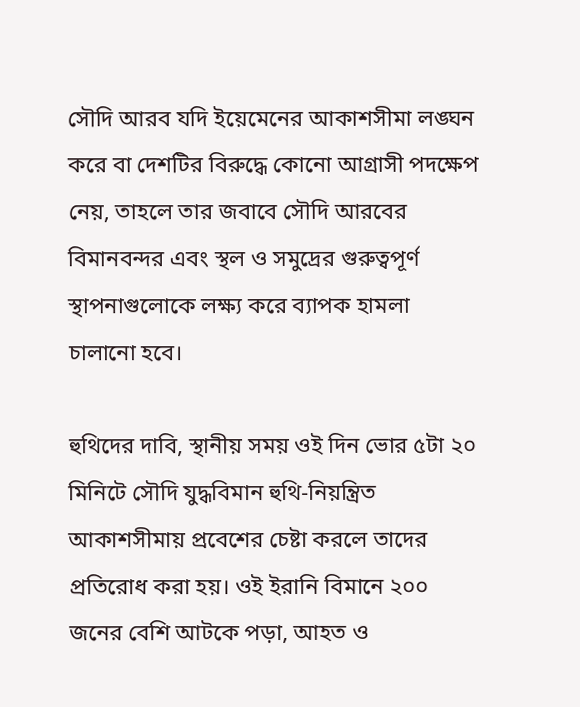সৌদি আরব যদি ইয়েমেনের আকাশসীমা লঙ্ঘন করে বা দেশটির বিরুদ্ধে কোনো আগ্রাসী পদক্ষেপ নেয়, তাহলে তার জবাবে সৌদি আরবের বিমানবন্দর এবং স্থল ও সমুদ্রের গুরুত্বপূর্ণ স্থাপনাগুলোকে লক্ষ্য করে ব্যাপক হামলা চালানো হবে।

হুথিদের দাবি, স্থানীয় সময় ওই দিন ভোর ৫টা ২০ মিনিটে সৌদি যুদ্ধবিমান হুথি-নিয়ন্ত্রিত আকাশসীমায় প্রবেশের চেষ্টা করলে তাদের প্রতিরোধ করা হয়। ওই ইরানি বিমানে ২০০ জনের বেশি আটকে পড়া, আহত ও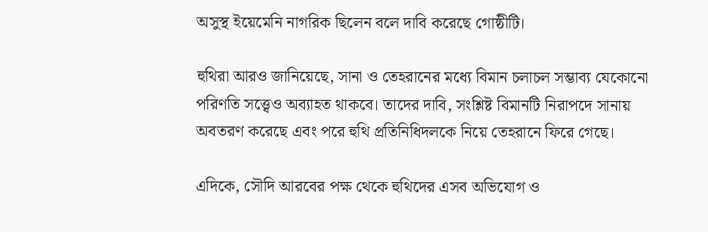অসুস্থ ইয়েমেনি নাগরিক ছিলেন বলে দাবি করেছে গোষ্ঠীটি।

হুথিরা আরও জানিয়েছে, সানা ও তেহরানের মধ্যে বিমান চলাচল সম্ভাব্য যেকোনো পরিণতি সত্ত্বেও অব্যাহত থাকবে। তাদের দাবি, সংশ্লিষ্ট বিমানটি নিরাপদে সানায় অবতরণ করেছে এবং পরে হুথি প্রতিনিধিদলকে নিয়ে তেহরানে ফিরে গেছে।

এদিকে, সৌদি আরবের পক্ষ থেকে হুথিদের এসব অভিযোগ ও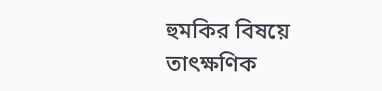হুমকির বিষয়ে তাৎক্ষণিক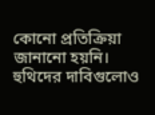কোনো প্রতিক্রিয়া জানানো হয়নি। হুথিদের দাবিগুলোও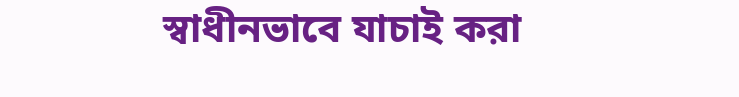স্বাধীনভাবে যাচাই করা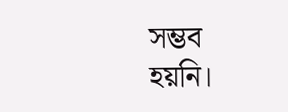সম্ভব হয়নি।